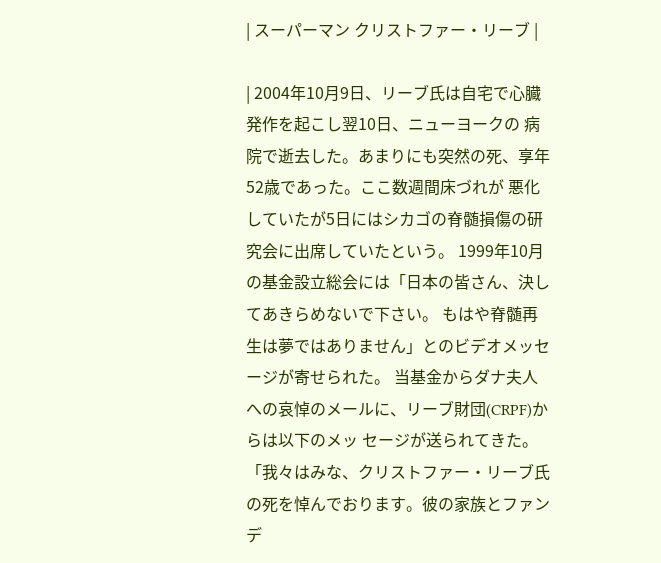| スーパーマン クリストファー・リーブ |

| 2004年10月9日、リーブ氏は自宅で心臓発作を起こし翌10日、ニューヨークの 病院で逝去した。あまりにも突然の死、享年52歳であった。ここ数週間床づれが 悪化していたが5日にはシカゴの脊髄損傷の研究会に出席していたという。 1999年10月の基金設立総会には「日本の皆さん、決してあきらめないで下さい。 もはや脊髄再生は夢ではありません」とのビデオメッセージが寄せられた。 当基金からダナ夫人への哀悼のメールに、リーブ財団(CRPF)からは以下のメッ セージが送られてきた。 「我々はみな、クリストファー・リーブ氏の死を悼んでおります。彼の家族とファン デ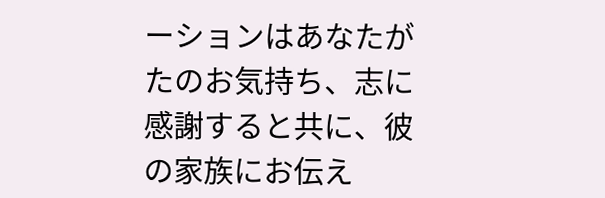ーションはあなたがたのお気持ち、志に感謝すると共に、彼の家族にお伝え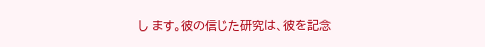し ます。彼の信じた研究は、彼を記念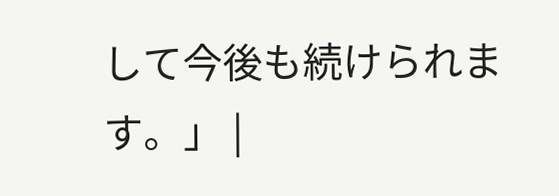して今後も続けられます。」 |